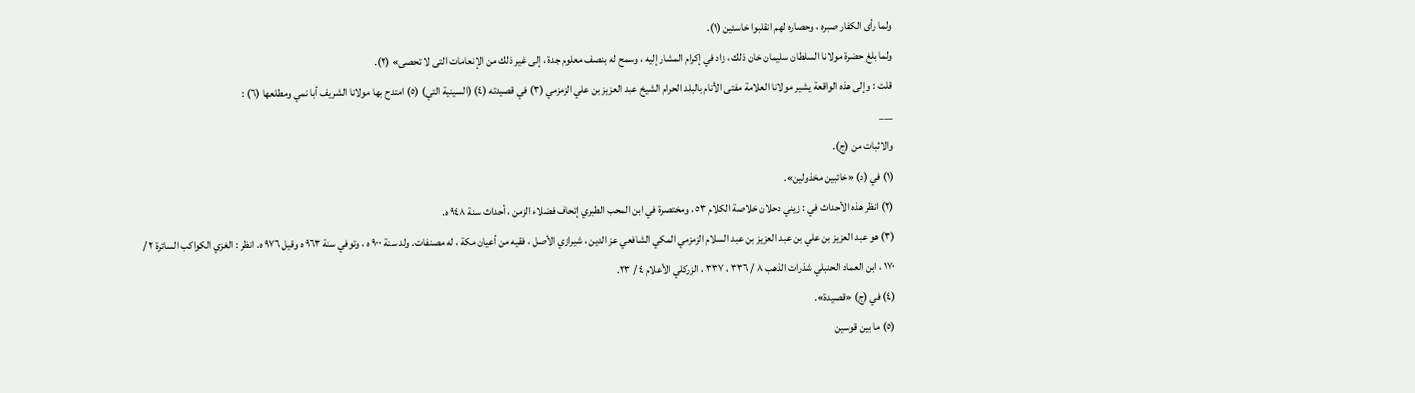ولما رأى الكفار صبره ، وحصاره لهم انقلبوا خاسئين (١).
ولما بلغ حضرة مولانا السلطان سليمان خان ذلك ، زاد في إكرام المشار إليه ، وسمح له بنصف معلوم جدة ، إلى غير ذلك من الإنعامات التى لا تحصى» (٢).
قلت : وإلى هذه الواقعة يشير مولانا العلامة مفتى الأنام بالبلد الحرام الشيخ عبد العزيز بن علي الزمزمي (٣) في قصيدته (٤) (السينية التي) (٥) امتدح بها مولانا الشريف أبا نمي ومطلعها (٦) :
___
والاثبات من (ج).
(١) في (د) «خائبين مخذولين».
(٢) انظر هذه الأحداث في : زيني دحلان خلاصة الكلام ٥٣ ، ومختصرة في ابن المحب الطبري إتحاف فضلاء الزمن ، أحداث سنة ٩٤٨ ه.
(٣) هو عبد العزيز بن علي بن عبد العزيز بن عبد السلام الزمزمي المكي الشافعي عز الدين ، شيرازي الأصل ، فقيه من أعيان مكة ، له مصنفات. ولد سنة ٩٠٠ ه ، وتوفي سنة ٩٦٣ ه وقيل ٩٧٦ ه. انظر : الغزي الكواكب السائرة ٢ / ١٧٠ ، ابن العماد الحنبلي شذرات الذهب ٨ / ٣٣٦ ، ٣٣٧ ، الزركلي الأعلام ٤ / ٢٣.
(٤) في (ج) «قصيدة».
(٥) ما بين قوسين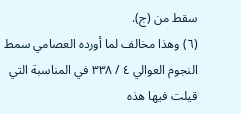سقط من (ج).
(٦) وهذا مخالف لما أورده العصامي سمط النجوم العوالي ٤ / ٣٣٨ في المناسبة التي قيلت فيها هذه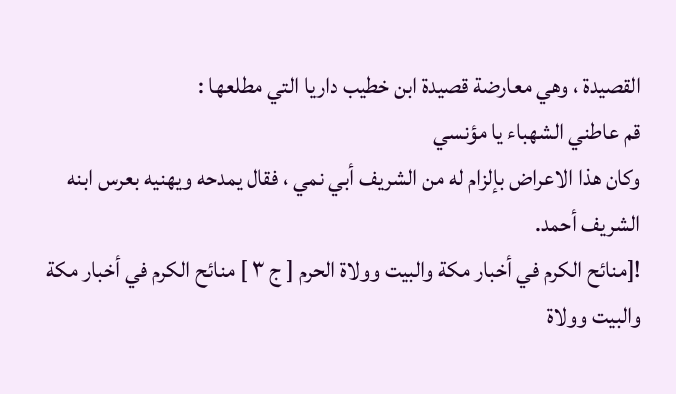القصيدة ، وهي معارضة قصيدة ابن خطيب داريا التي مطلعها :
قم عاطني الشهباء يا مؤنسي
وكان هذا الاعراض بإلزام له من الشريف أبي نمي ، فقال يمدحه ويهنيه بعرس ابنه الشريف أحمد.
![منائح الكرم في أخبار مكة والبيت وولاة الحرم [ ج ٣ ] منائح الكرم في أخبار مكة والبيت وولاة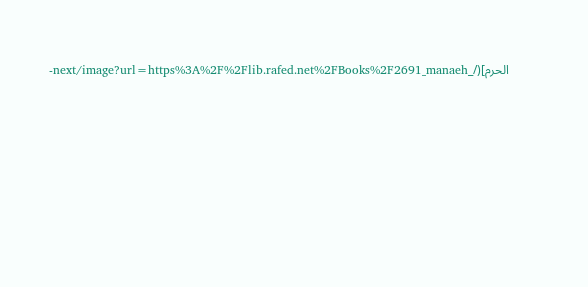الحرم](/_next/image?url=https%3A%2F%2Flib.rafed.net%2FBooks%2F2691_manaeh-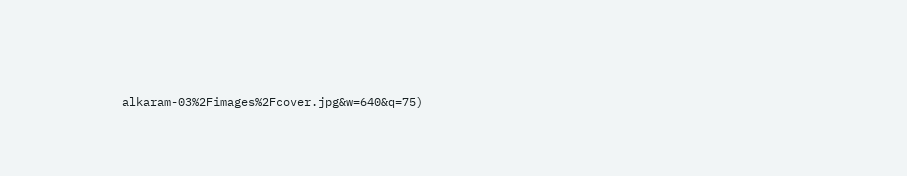alkaram-03%2Fimages%2Fcover.jpg&w=640&q=75)